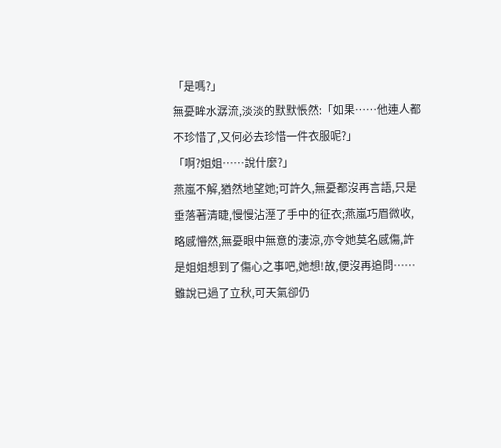「是嗎?」
無憂眸水潺流,淡淡的默默悵然:「如果……他連人都不珍惜了,又何必去珍惜一件衣服呢?」
「啊?姐姐……說什麼?」
燕嵐不解,猶然地望她;可許久,無憂都沒再言語,只是垂落著清睫,慢慢沾溼了手中的征衣;燕嵐巧眉微收,略感懵然,無憂眼中無意的淒涼,亦令她莫名感傷,許是姐姐想到了傷心之事吧,她想!故,便沒再追問……
雖說已過了立秋,可天氣卻仍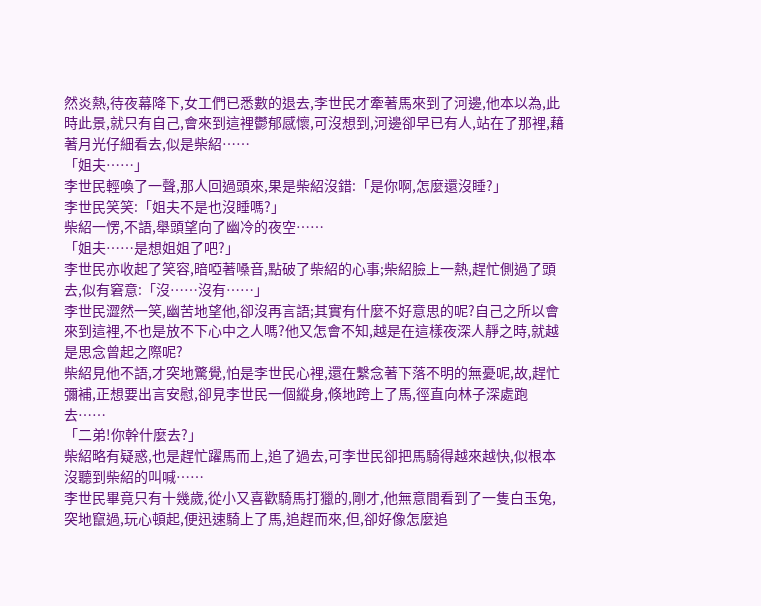然炎熱,待夜幕降下,女工們已悉數的退去,李世民才牽著馬來到了河邊,他本以為,此時此景,就只有自己,會來到這裡鬱郁感懷,可沒想到,河邊卻早已有人,站在了那裡,藉著月光仔細看去,似是柴紹……
「姐夫……」
李世民輕喚了一聲,那人回過頭來,果是柴紹沒錯:「是你啊,怎麼還沒睡?」
李世民笑笑:「姐夫不是也沒睡嗎?」
柴紹一愣,不語,舉頭望向了幽冷的夜空……
「姐夫……是想姐姐了吧?」
李世民亦收起了笑容,暗啞著嗓音,點破了柴紹的心事;柴紹臉上一熱,趕忙側過了頭去,似有窘意:「沒……沒有……」
李世民澀然一笑,幽苦地望他,卻沒再言語;其實有什麼不好意思的呢?自己之所以會來到這裡,不也是放不下心中之人嗎?他又怎會不知,越是在這樣夜深人靜之時,就越是思念曾起之際呢?
柴紹見他不語,才突地驚覺,怕是李世民心裡,還在繫念著下落不明的無憂呢,故,趕忙彌補,正想要出言安慰,卻見李世民一個縱身,倏地跨上了馬,徑直向林子深處跑去……
「二弟!你幹什麼去?」
柴紹略有疑惑,也是趕忙躍馬而上,追了過去,可李世民卻把馬騎得越來越快,似根本沒聽到柴紹的叫喊……
李世民畢竟只有十幾歲,從小又喜歡騎馬打獵的,剛才,他無意間看到了一隻白玉兔,突地竄過,玩心頓起,便迅速騎上了馬,追趕而來,但,卻好像怎麼追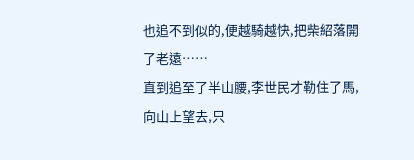也追不到似的,便越騎越快,把柴紹落開了老遠……
直到追至了半山腰,李世民才勒住了馬,向山上望去,只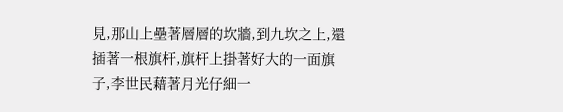見,那山上壘著層層的坎牆,到九坎之上,還插著一根旗杆,旗杆上掛著好大的一面旗子,李世民藉著月光仔細一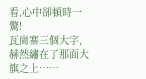看,心中卻頓時一驚!
瓦崗寨三個大字,赫然繡在了那面大旗之上……